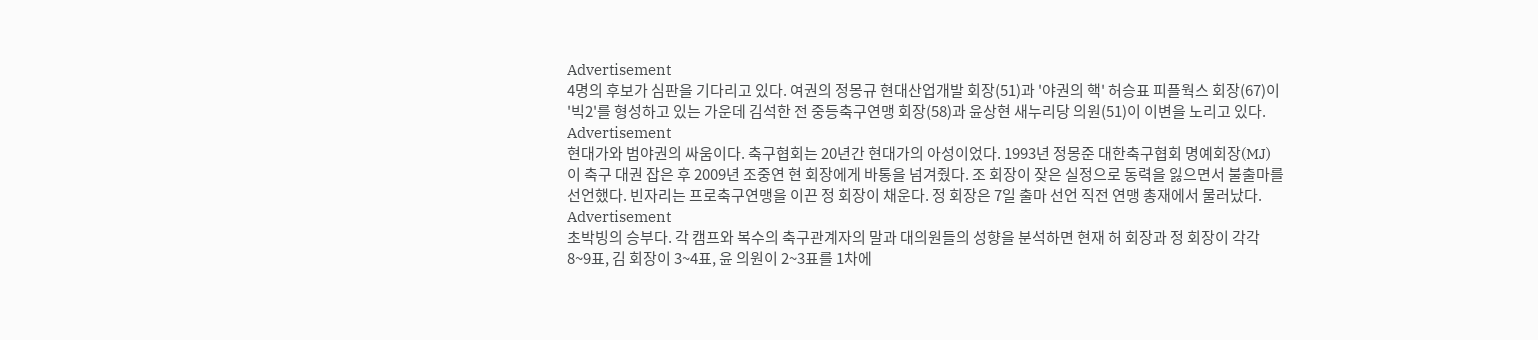Advertisement
4명의 후보가 심판을 기다리고 있다. 여권의 정몽규 현대산업개발 회장(51)과 '야권의 핵' 허승표 피플웍스 회장(67)이 '빅2'를 형성하고 있는 가운데 김석한 전 중등축구연맹 회장(58)과 윤상현 새누리당 의원(51)이 이변을 노리고 있다.
Advertisement
현대가와 범야권의 싸움이다. 축구협회는 20년간 현대가의 아성이었다. 1993년 정몽준 대한축구협회 명예회장(MJ)이 축구 대권 잡은 후 2009년 조중연 현 회장에게 바통을 넘겨줬다. 조 회장이 잦은 실정으로 동력을 잃으면서 불출마를 선언했다. 빈자리는 프로축구연맹을 이끈 정 회장이 채운다. 정 회장은 7일 출마 선언 직전 연맹 총재에서 물러났다.
Advertisement
초박빙의 승부다. 각 캠프와 복수의 축구관계자의 말과 대의원들의 성향을 분석하면 현재 허 회장과 정 회장이 각각 8~9표, 김 회장이 3~4표, 윤 의원이 2~3표를 1차에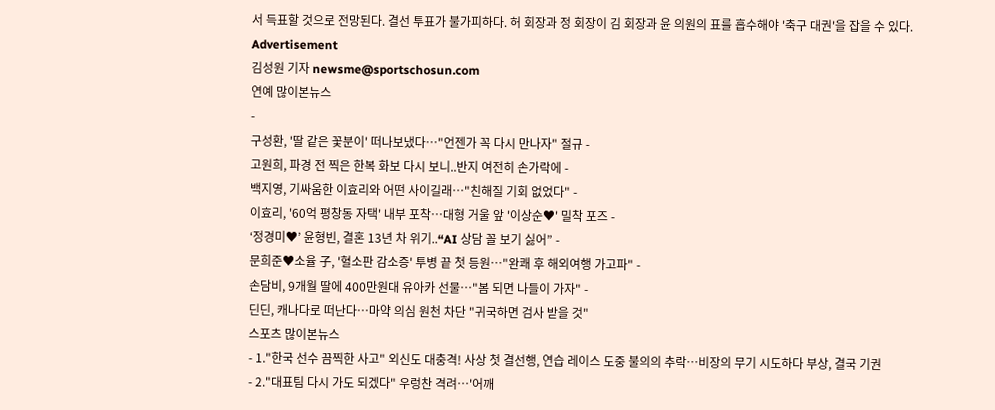서 득표할 것으로 전망된다. 결선 투표가 불가피하다. 허 회장과 정 회장이 김 회장과 윤 의원의 표를 흡수해야 '축구 대권'을 잡을 수 있다.
Advertisement
김성원 기자 newsme@sportschosun.com
연예 많이본뉴스
-
구성환, '딸 같은 꽃분이' 떠나보냈다…"언젠가 꼭 다시 만나자" 절규 -
고원희, 파경 전 찍은 한복 화보 다시 보니..반지 여전히 손가락에 -
백지영, 기싸움한 이효리와 어떤 사이길래…"친해질 기회 없었다" -
이효리, '60억 평창동 자택' 내부 포착…대형 거울 앞 '이상순♥' 밀착 포즈 -
‘정경미♥’ 윤형빈, 결혼 13년 차 위기..“AI 상담 꼴 보기 싫어” -
문희준♥소율 子, '혈소판 감소증' 투병 끝 첫 등원…"완쾌 후 해외여행 가고파" -
손담비, 9개월 딸에 400만원대 유아카 선물…"봄 되면 나들이 가자" -
딘딘, 캐나다로 떠난다…마약 의심 원천 차단 "귀국하면 검사 받을 것"
스포츠 많이본뉴스
- 1."한국 선수 끔찍한 사고" 외신도 대충격! 사상 첫 결선행, 연습 레이스 도중 불의의 추락…비장의 무기 시도하다 부상, 결국 기권
- 2."대표팀 다시 가도 되겠다" 우렁찬 격려…'어깨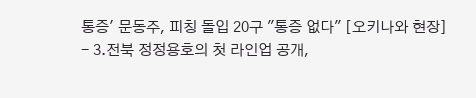통증' 문동주, 피칭 돌입 20구 "통증 없다" [오키나와 현장]
- 3.전북 정정용호의 첫 라인업 공개,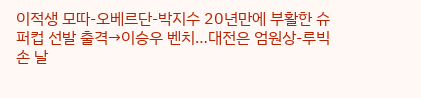이적생 모따-오베르단-박지수 20년만에 부활한 슈퍼컵 선발 출격→이승우 벤치…대전은 엄원상-루빅손 날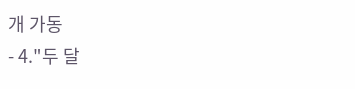개 가동
- 4."두 달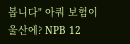봅니다" 아쿼 보험이 울산에? NPB 12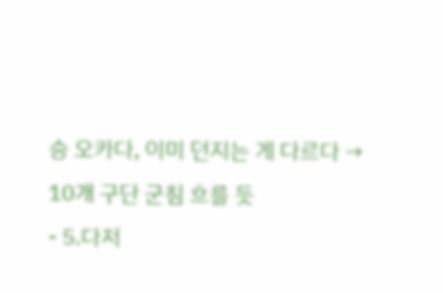승 오카다, 이미 던지는 게 다르다 → 10개 구단 군침 흐를 듯
- 5.다저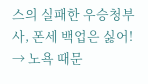스의 실패한 우승청부사, 폰세 백업은 싫어! → 노욕 때문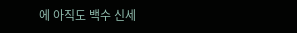에 아직도 백수 신세